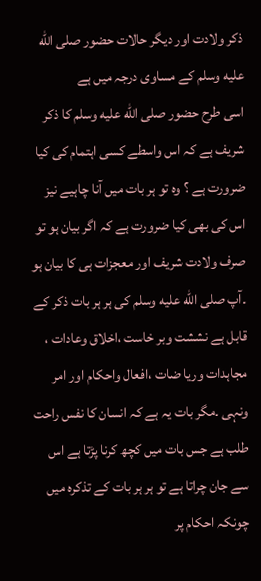ذکر ولادت اور دیگر حالات حضور صلى الله عليه وسلم کے مساوی درجہ میں ہے
اسی طرح حضور صلى الله عليه وسلم کا ذکر شریف ہے کہ اس واسطے کسی اہتمام کی کیا ضرورت ہے ؟ وہ تو ہر بات میں آنا چاہیے نیز اس کی بھی کیا ضرورت ہے کہ اگر بیان ہو تو صرف ولادت شریف اور معجزات ہی کا بیان ہو ۔آپ صلى الله عليه وسلم کی ہر ہر بات ذکر کے قابل ہے نششت وبر خاست ،اخلاق وعادات ، مجاہدات وریا ضات ،افعال واحکام اور امر ونہی ۔مگر بات یہ ہے کہ انسان کا نفس راحت طلب ہے جس بات میں کچھ کرنا پڑتا ہے اس سے جان چراتا ہے تو ہر ہر بات کے تذکرہ میں چونکہ احکام پر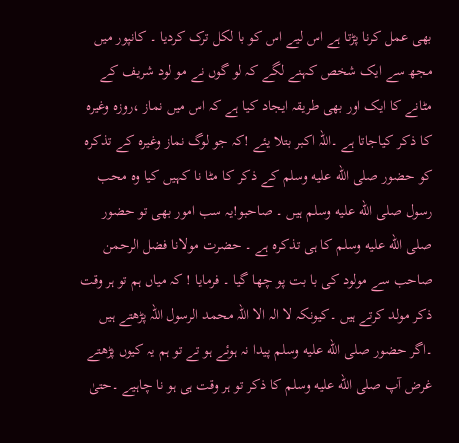بھی عمل کرنا پڑتا ہے اس لیے اس کو با لکل ترک کردیا ۔ کانپور میں مجھ سے ایک شخص کہنے لگے کہ لو گوں نے مو لود شریف کے مٹانے کا ایک اور بھی طریقہ ایجاد کیا ہے کہ اس میں نماز ،روزہ وغیرہ کا ذکر کیاجاتا ہے ۔اللہ اکبر بتلا یئے !کہ جو لوگ نماز وغیرہ کے تذکرہ کو حضور صلى الله عليه وسلم کے ذکر کا مٹا نا کہیں کیا وہ محب رسول صلى الله عليه وسلم ہیں ۔ صاحبو!یہ سب امور بھی تو حضور صلى الله عليه وسلم کا ہی تذکرہ ہے ۔ حضرت مولانا فضل الرحمن صاحب سے مولود کی با بت پو چھا گیا ۔ فرمایا ! کہ میاں ہم تو ہر وقت ذکر مولد کرتے ہیں ۔کیونکہ لا الہ الا اللہ محمد الرسول اللہ پڑھتے ہیں ۔اگر حضور صلى الله عليه وسلم پیدا نہ ہوئے ہو تے تو ہم یہ کیوں پڑھتے غرض آپ صلى الله عليه وسلم کا ذکر تو ہر وقت ہی ہو نا چاہیے ۔حتیٰ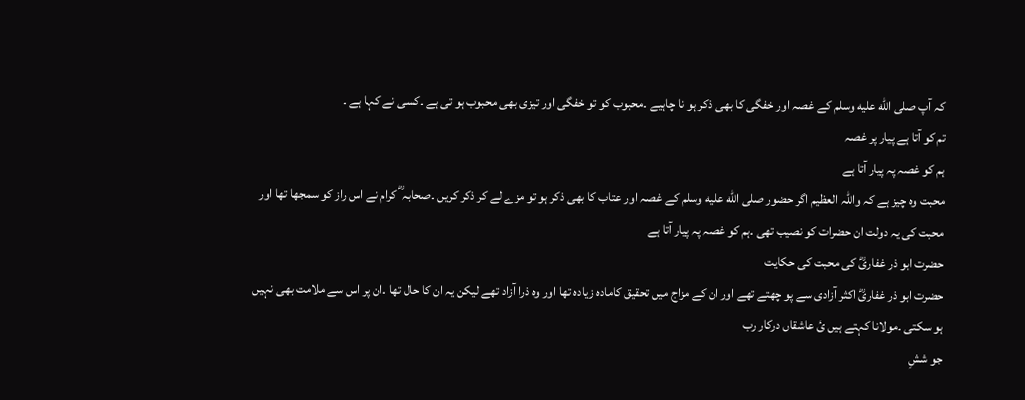کہ آپ صلى الله عليه وسلم کے غصہ اور خفگی کا بھی ذکر ہو نا چاہیے ۔محبوب کو تو خفگی اور تیزی بھی محبوب ہو تی ہے ۔کسی نے کہا ہے ۔
تم کو آتا ہے پیار پر غصہ
ہم کو غصہ پہ پیار آتا ہے
محبت وہ چیز ہے کہ واللہ العظیم اگر حضور صلى الله عليه وسلم کے غصہ اور عتاب کا بھی ذکر ہو تو مزے لے کر ذکر کریں ۔صحابہ ؓ کرام نے اس راز کو سمجھا تھا اور محبت کی یہ دولت ان حضرات کو نصیب تھی ۔ہم کو غصہ پہ پیار آتا ہے
حضرت ابو ذر غفاریؓ کی محبت کی حکایت
حضرت ابو ذر غفاریؓ اکثر آزادی سے پو چھتے تھے اور ان کے مزاج میں تحقیق کامادہ زیادہ تھا اور وہ ذرا آزاد تھے لیکن یہ ان کا حال تھا ۔ان پر اس سے ملامت بھی نہیں ہو سکتی ۔مولانا کہتے ہیں ئ عاشقاں درکار رب
جو ششِ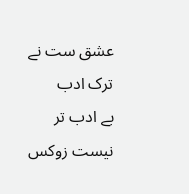عشق ست نے ترک ادب
بے ادب تر نیست زوکس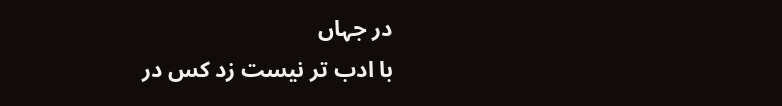در جہاں
با ادب تر نیست زد کس در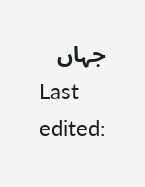جہاں
Last edited: